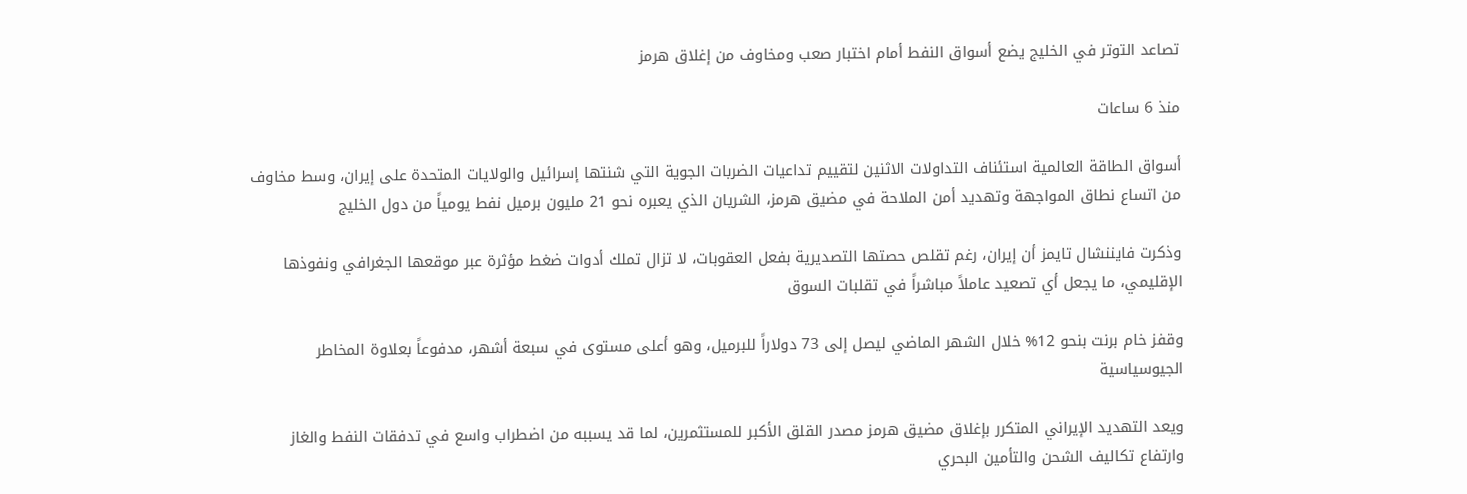تصاعد التوتر في الخليج يضع أسواق النفط أمام اختبار صعب ومخاوف من إغلاق هرمز

منذ 6 ساعات

أسواق الطاقة العالمية استئناف التداولات الاثنين لتقييم تداعيات الضربات الجوية التي شنتها إسرائيل والولايات المتحدة على إيران، وسط مخاوف من اتساع نطاق المواجهة وتهديد أمن الملاحة في مضيق هرمز، الشريان الذي يعبره نحو 21 مليون برميل نفط يومياً من دول الخليج

وذكرت فايننشال تايمز أن إيران، رغم تقلص حصتها التصديرية بفعل العقوبات، لا تزال تملك أدوات ضغط مؤثرة عبر موقعها الجغرافي ونفوذها الإقليمي، ما يجعل أي تصعيد عاملاً مباشراً في تقلبات السوق

وقفز خام برنت بنحو 12% خلال الشهر الماضي ليصل إلى 73 دولاراً للبرميل، وهو أعلى مستوى في سبعة أشهر، مدفوعاً بعلاوة المخاطر الجيوسياسية

ويعد التهديد الإيراني المتكرر بإغلاق مضيق هرمز مصدر القلق الأكبر للمستثمرين، لما قد يسببه من اضطراب واسع في تدفقات النفط والغاز وارتفاع تكاليف الشحن والتأمين البحري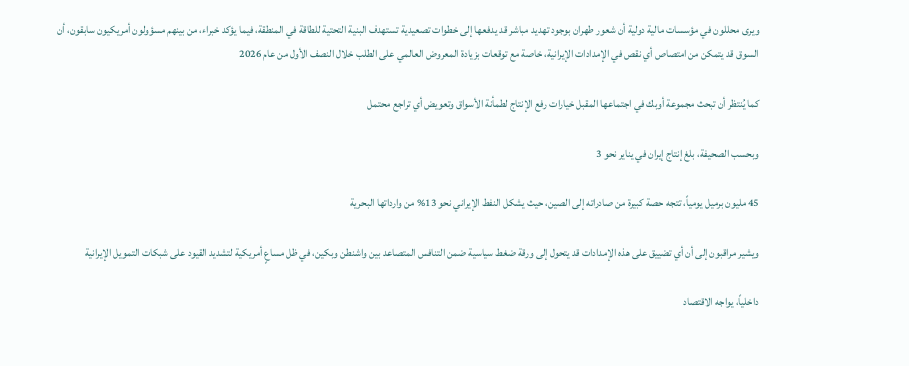ويرى محللون في مؤسسات مالية دولية أن شعور طهران بوجود تهديد مباشر قد يدفعها إلى خطوات تصعيدية تستهدف البنية التحتية للطاقة في المنطقة، فيما يؤكد خبراء، من بينهم مسؤولون أمريكيون سابقون، أن السوق قد يتمكن من امتصاص أي نقص في الإمدادات الإيرانية، خاصة مع توقعات بزيادة المعروض العالمي على الطلب خلال النصف الأول من عام 2026

كما يُنتظر أن تبحث مجموعة أوبك في اجتماعها المقبل خيارات رفع الإنتاج لطمأنة الأسواق وتعويض أي تراجع محتمل

وبحسب الصحيفة، بلغ إنتاج إيران في يناير نحو 3

45 مليون برميل يومياً، تتجه حصة كبيرة من صادراته إلى الصين، حيث يشكل النفط الإيراني نحو 13% من وارداتها البحرية

ويشير مراقبون إلى أن أي تضييق على هذه الإمدادات قد يتحول إلى ورقة ضغط سياسية ضمن التنافس المتصاعد بين واشنطن وبكين، في ظل مساعٍ أمريكية لتشديد القيود على شبكات التمويل الإيرانية

داخلياً، يواجه الاقتصاد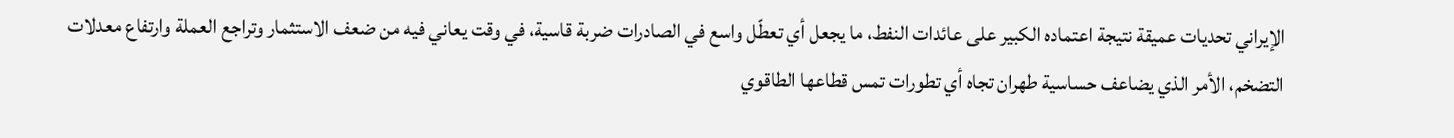الإيراني تحديات عميقة نتيجة اعتماده الكبير على عائدات النفط، ما يجعل أي تعطّل واسع في الصادرات ضربة قاسية، في وقت يعاني فيه من ضعف الاستثمار وتراجع العملة وارتفاع معدلات التضخم، الأمر الذي يضاعف حساسية طهران تجاه أي تطورات تمس قطاعها الطاقوي